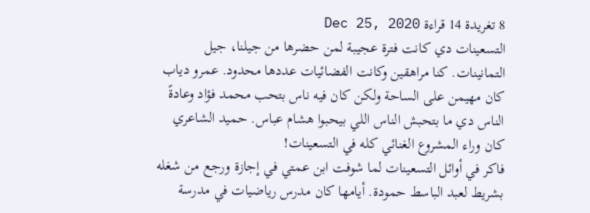8 تغريدة 14 قراءة Dec 25, 2020
التسعينات دي كانت فترة عجيبة لمن حضرها من جيلنا، جيل التمانينات. كنا مراهقين وكانت الفضائيات عددها محدود. عمرو دياب كان مهيمن على الساحة ولكن كان فيه ناس بتحب محمد فؤاد وعادةً الناس دي ما بتحبش الناس اللي بيحبوا هشام عباس. حميد الشاعري كان وراء المشروع الغنائي كله في التسعينات!
فاكر في أوائل التسعينات لما شوفت ابن عمتي في إجازة ورجع من شغله بشريط لعبد الباسط حمودة. أيامها كان مدرس رياضيات في مدرسة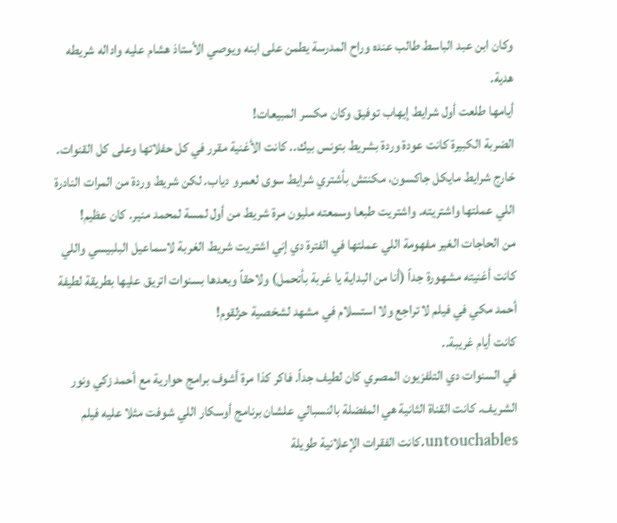وكان ابن عبد الباسط طالب عنده وراح المدرسة يطمن على ابنه ويوصي الأستاذ هشام عليه واداله شريطه هدية.
أيامها طلعت أول شرايط إيهاب توفيق وكان مكسر المبيعات!
الضربة الكبيرة كانت عودة وردة بشريط بتونس بيك.. كانت الأغنية مقرر في كل حفلاتها وعلى كل القنوات. خارج شرايط مايكل جاكسون، مكنتش بأشتري شرايط سوى لعمرو دياب. لكن شريط وردة من المرات النادرة اللي عملتها واشتريته. واشتريت طبعا وسمعته مليون مرة شريط من أول لمسة لمحمد منير. كان عظيم!
من الحاجات الغير مفهومة اللي عملتها في الفترة دي إني اشتريت شريط الغربة لاسماعيل البلبيسي واللي كانت أغنيته مشهورة جداً (أنا من البداية يا غربة بأتحمل) ولاحقاً وبعدها بسنوات اتريق عليها بطريقة لطيفة أحمد مكي في فيلم لا تراجع ولا استسلام في مشهد لشخصية حزلقوم!
كانت أيام غريبة..
في السنوات دي التلفزيون المصري كان لطيف جداً. فاكر كذا مرة أشوف برامج حوارية مع أحمد زكي ونور الشريف. كانت القناة الثانية هي المفضلة بالنسبالي علشان برنامج أوسكار اللي شوفت مثلا عليه فيلم untouchables.كانت الفقرات الإعلانية طويلة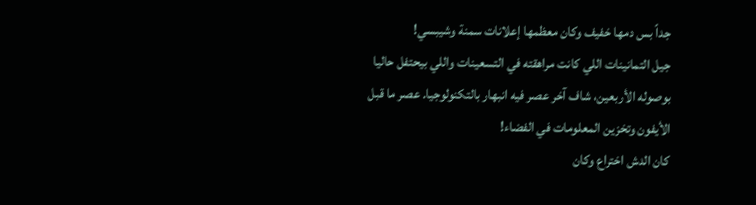جداً بس دمها خفيف وكان معظمها إعلانات سمنة وشيبسي!
جيل التمانينات اللي كانت مراهقته في التسعينات واللي بيحتفل حاليا بوصوله الأربعين، شاف آخر عصر فيه انبهار بالتكنولوجيا. عصر ما قبل الأيفون وتخزين المعلومات في الفضاء!
كان الدش اختراع وكان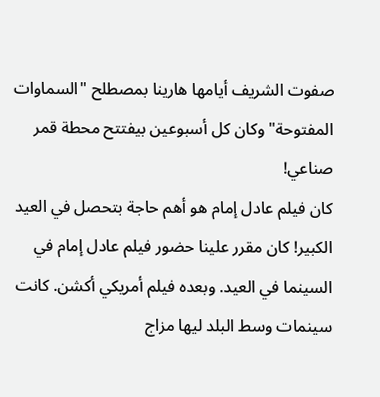صفوت الشريف أيامها هارينا بمصطلح "السماوات المفتوحة" وكان كل أسبوعين بيفتتح محطة قمر صناعي!
كان فيلم عادل إمام هو أهم حاجة بتحصل في العيد الكبير! كان مقرر علينا حضور فيلم عادل إمام في السينما في العيد. وبعده فيلم أمريكي أكشن. كانت سينمات وسط البلد ليها مزاج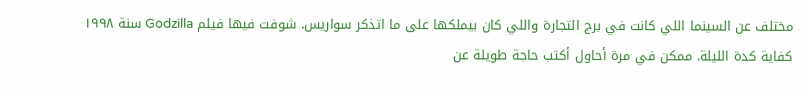مختلف عن السينما اللي كانت في برج التجارة واللي كان بيملكها على ما اتذكر سواريس. شوفت فيها فيلم Godzilla سنة ١٩٩٨
كفاية كدة الليلة. ممكن في مرة أحاول أكتب حاجة طويلة عن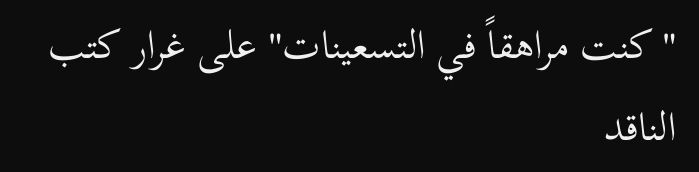"كنت مراهقاً في التسعينات" على غرار كتب الناقد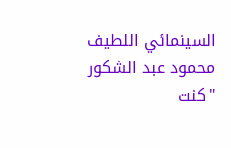السينمائي اللطيف محمود عبد الشكور "كنت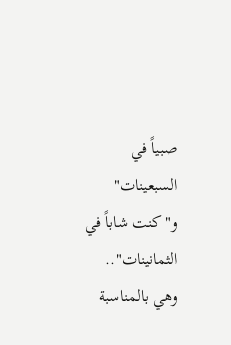صبياً في السبعينات" و"كنت شاباً في الثمانينات".. وهي بالمناسبة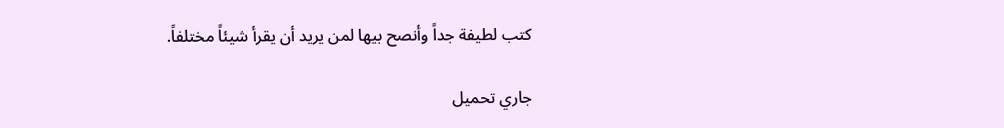كتب لطيفة جداً وأنصح بيها لمن يريد أن يقرأ شيئاً مختلفاً.

جاري تحميل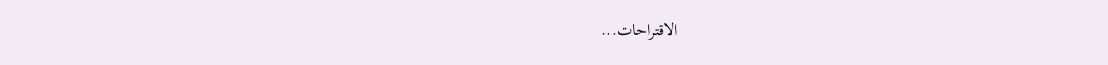الاقتراحات...